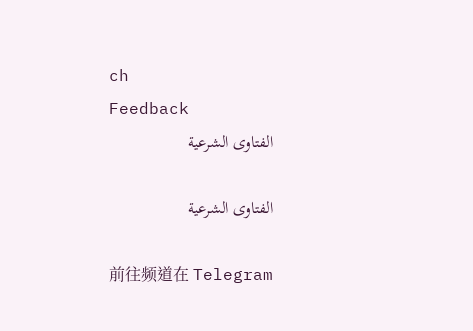ch
Feedback
الفتاوى الشرعية

الفتاوى الشرعية

前往频道在 Telegram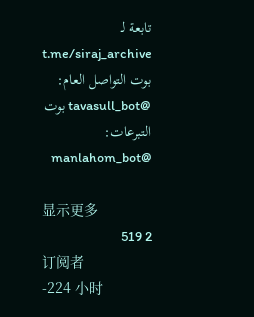تابعة لـ t.me/siraj_archive بوت التواصل العام: @tavasull_bot بوت التبرعات: @manlahom_bot

显示更多
2 519
订阅者
-224 小时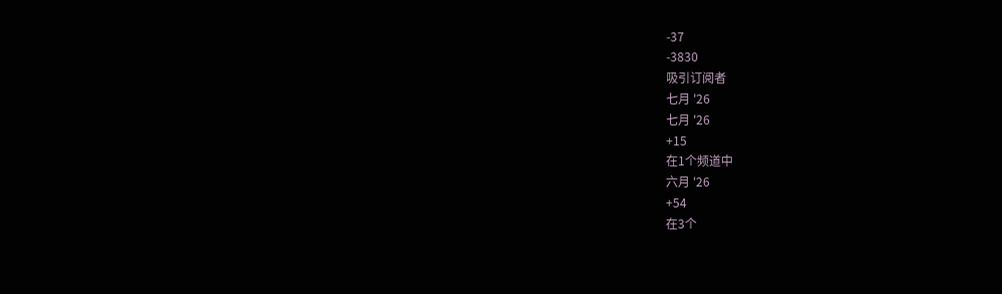-37
-3830
吸引订阅者
七月 '26
七月 '26
+15
在1个频道中
六月 '26
+54
在3个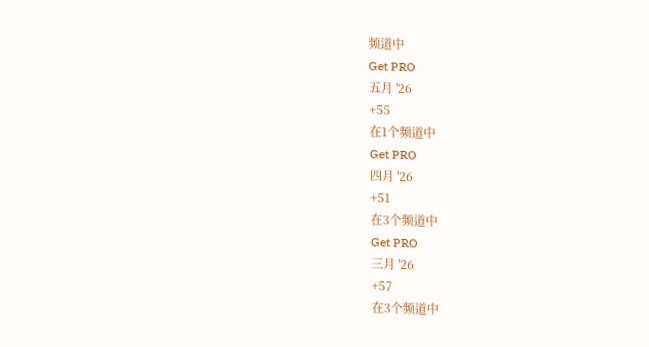频道中
Get PRO
五月 '26
+55
在1个频道中
Get PRO
四月 '26
+51
在3个频道中
Get PRO
三月 '26
+57
在3个频道中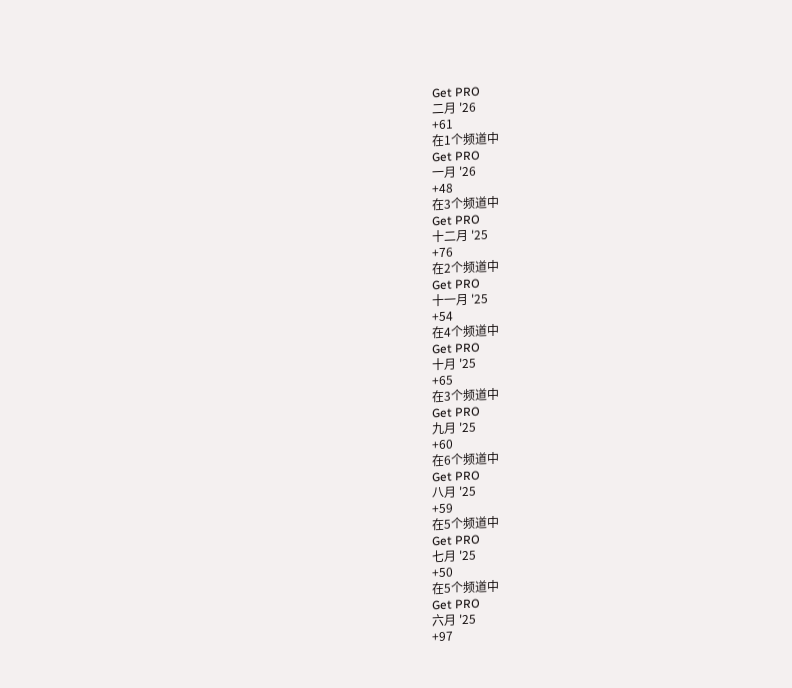Get PRO
二月 '26
+61
在1个频道中
Get PRO
一月 '26
+48
在3个频道中
Get PRO
十二月 '25
+76
在2个频道中
Get PRO
十一月 '25
+54
在4个频道中
Get PRO
十月 '25
+65
在3个频道中
Get PRO
九月 '25
+60
在6个频道中
Get PRO
八月 '25
+59
在5个频道中
Get PRO
七月 '25
+50
在5个频道中
Get PRO
六月 '25
+97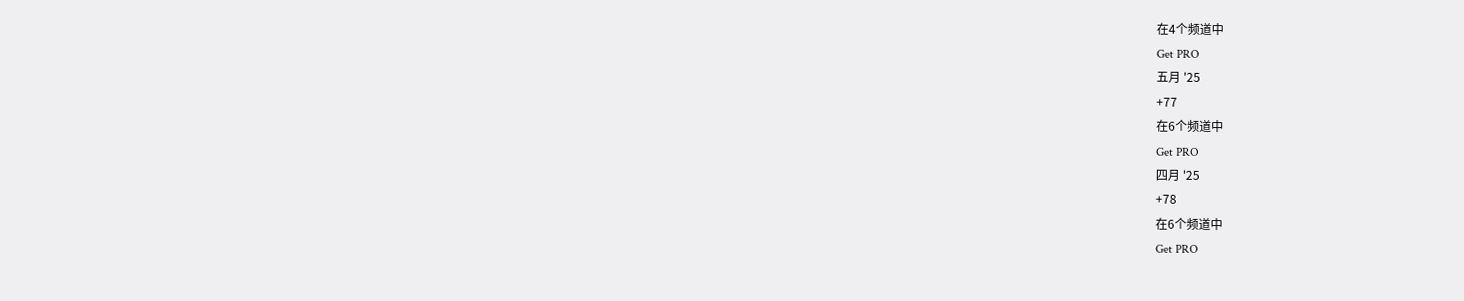在4个频道中
Get PRO
五月 '25
+77
在6个频道中
Get PRO
四月 '25
+78
在6个频道中
Get PRO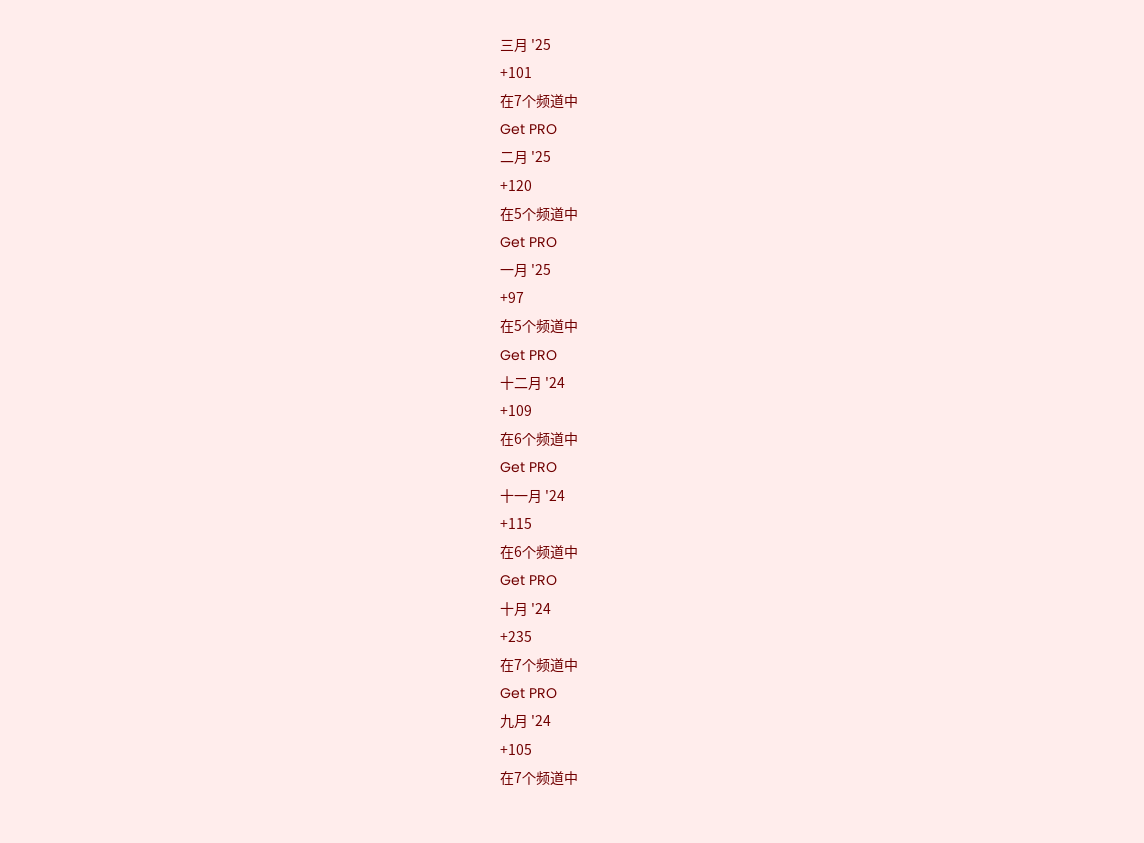三月 '25
+101
在7个频道中
Get PRO
二月 '25
+120
在5个频道中
Get PRO
一月 '25
+97
在5个频道中
Get PRO
十二月 '24
+109
在6个频道中
Get PRO
十一月 '24
+115
在6个频道中
Get PRO
十月 '24
+235
在7个频道中
Get PRO
九月 '24
+105
在7个频道中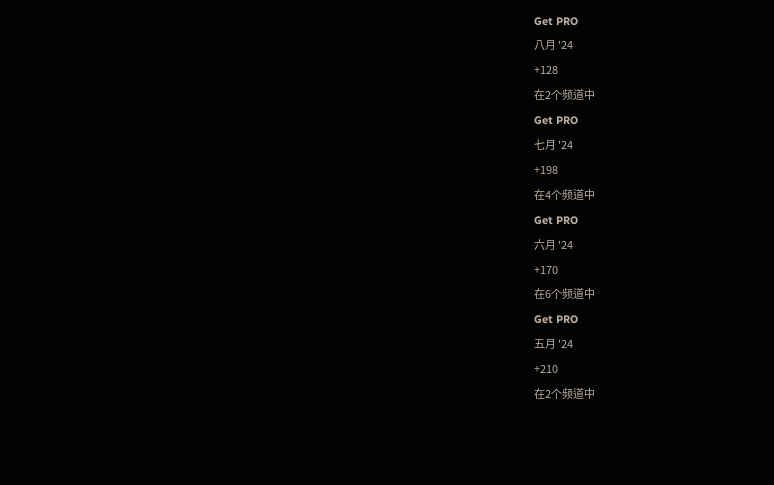Get PRO
八月 '24
+128
在2个频道中
Get PRO
七月 '24
+198
在4个频道中
Get PRO
六月 '24
+170
在6个频道中
Get PRO
五月 '24
+210
在2个频道中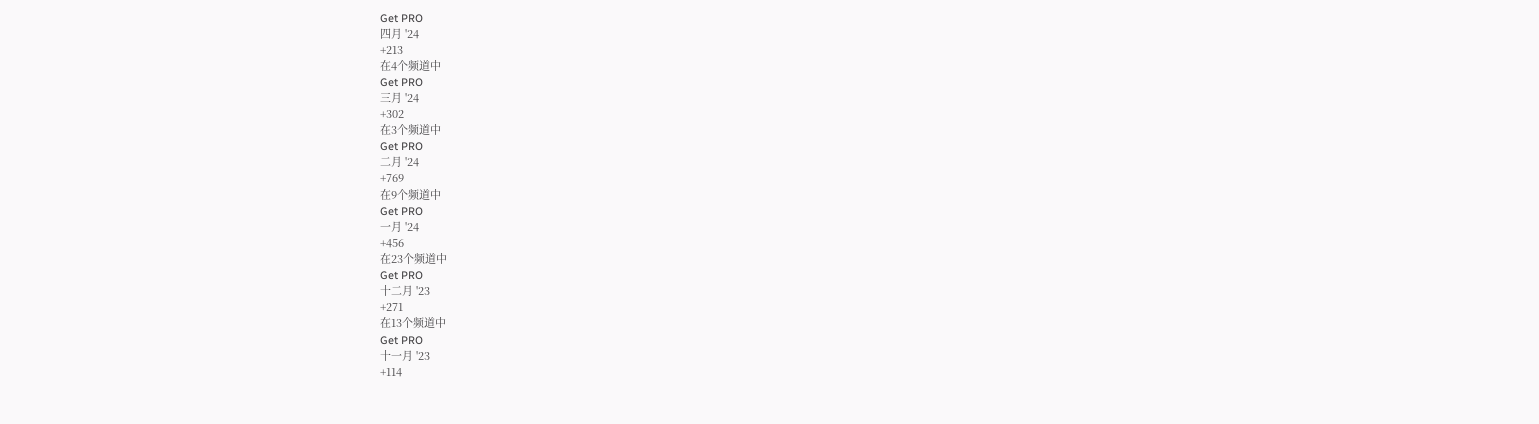Get PRO
四月 '24
+213
在4个频道中
Get PRO
三月 '24
+302
在3个频道中
Get PRO
二月 '24
+769
在9个频道中
Get PRO
一月 '24
+456
在23个频道中
Get PRO
十二月 '23
+271
在13个频道中
Get PRO
十一月 '23
+114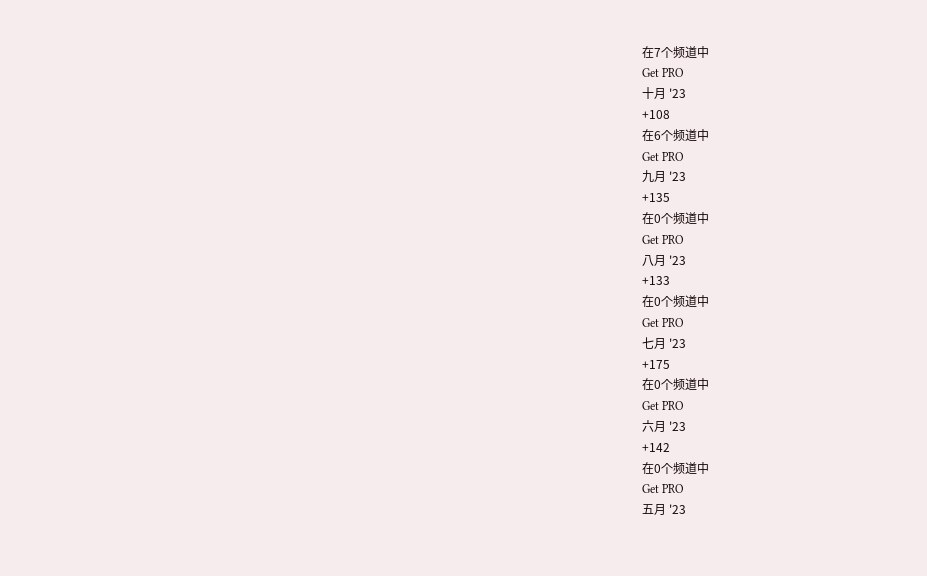在7个频道中
Get PRO
十月 '23
+108
在6个频道中
Get PRO
九月 '23
+135
在0个频道中
Get PRO
八月 '23
+133
在0个频道中
Get PRO
七月 '23
+175
在0个频道中
Get PRO
六月 '23
+142
在0个频道中
Get PRO
五月 '23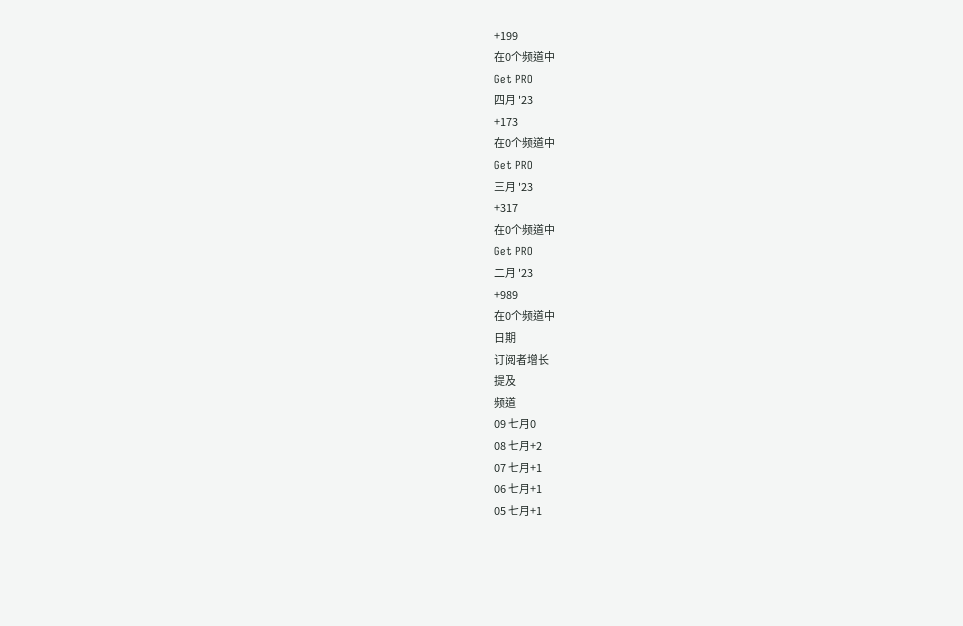+199
在0个频道中
Get PRO
四月 '23
+173
在0个频道中
Get PRO
三月 '23
+317
在0个频道中
Get PRO
二月 '23
+989
在0个频道中
日期
订阅者增长
提及
频道
09 七月0
08 七月+2
07 七月+1
06 七月+1
05 七月+1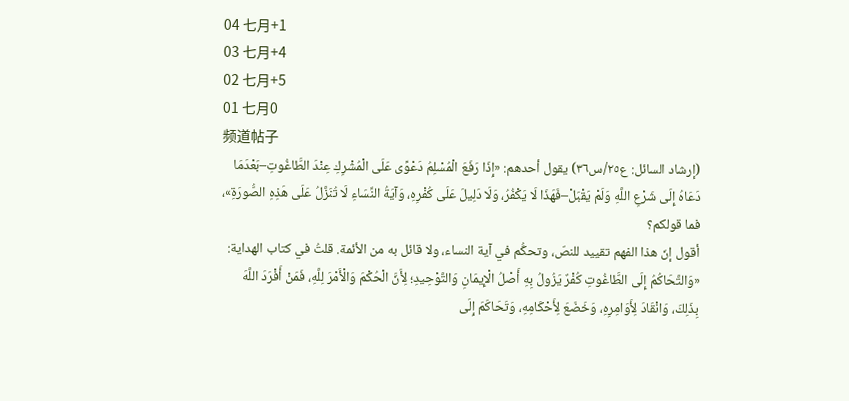04 七月+1
03 七月+4
02 七月+5
01 七月0
频道帖子
(إرشاد السائل: ع٢٥/س٣٦) يقول أحدهم: «إِذَا رَفَعَ الْمُسْلِمُ دَعْوًى عَلَى الْمُشْرِكِ عِنْدَ الطَّاغُوتِ–بَعْدَمَا دَعَاهُ إِلَى شَرْعِ اللَّهِ وَلَمْ يَقْبَلْ–فَهَذَا لَا يَكْفُرُ، وَلَا دَلِيلَ عَلَى كُفْرِهِ، وَآيَةُ النِّسَاءِ لَا تُنَزَّلُ عَلَى هَذِهِ الصُّورَةِ»، فما قولكم؟
أقول إنّ هذا الفهم تقييد للنصّ، وتحكُّم في آية النساء، ولا قائل به من الأئمة. قلتُ في كتاب الهداية: «وَالتَّحَاكُمُ إِلَى الطَّاغُوتِ كُفْرٌ يَزُولُ بِهِ أَصْلُ الْإِيمَانِ وَالتَّوْحِيدِ؛ لِأَنَّ الْحُكْمَ وَالْأَمْرَ لِلَّهِ، فَمَنْ أَفْرَدَ اللَّهَ بِذَلِكَ، وَانْقَادَ لِأَوَامِرِهِ، وَخَضَعَ لِأَحْكَامِهِ، وَتَحَاكَمَ إِلَى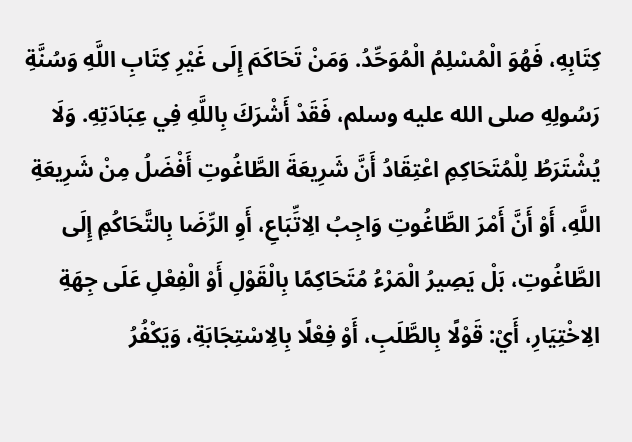كِتَابِهِ، فَهُوَ الْمُسْلِمُ الْمُوَحِّدُ. وَمَنْ تَحَاكَمَ إِلَى غَيْرِ كِتَابِ اللَّهِ وَسُنَّةِ رَسُولِهِ صلى الله عليه وسلم، فَقَدْ أَشْرَكَ بِاللَّهِ فِي عِبَادَتِهِ. وَلَا يُشْتَرَطُ لِلْمُتَحَاكِمِ اعْتِقَادُ أَنَّ شَرِيعَةَ الطَّاغُوتِ أَفْضَلُ مِنْ شَرِيعَةِ اللَّهِ، أَوْ أَنَّ أَمْرَ الطَّاغُوتِ وَاجِبُ الِاتِّبَاعِ، أَوِ الرِّضَا بِالتَّحَاكُمِ إِلَى الطَّاغُوتِ، بَلْ يَصِيرُ الْمَرْءُ مُتَحَاكِمًا بِالْقَوْلِ أَوْ الْفِعْلِ عَلَى جِهَةِ الِاخْتِيَارِ، أَيْ: قَوْلًا بِالطَّلَبِ، أَوْ فِعْلًا بِالِاسْتِجَابَةِ، وَيَكْفُرُ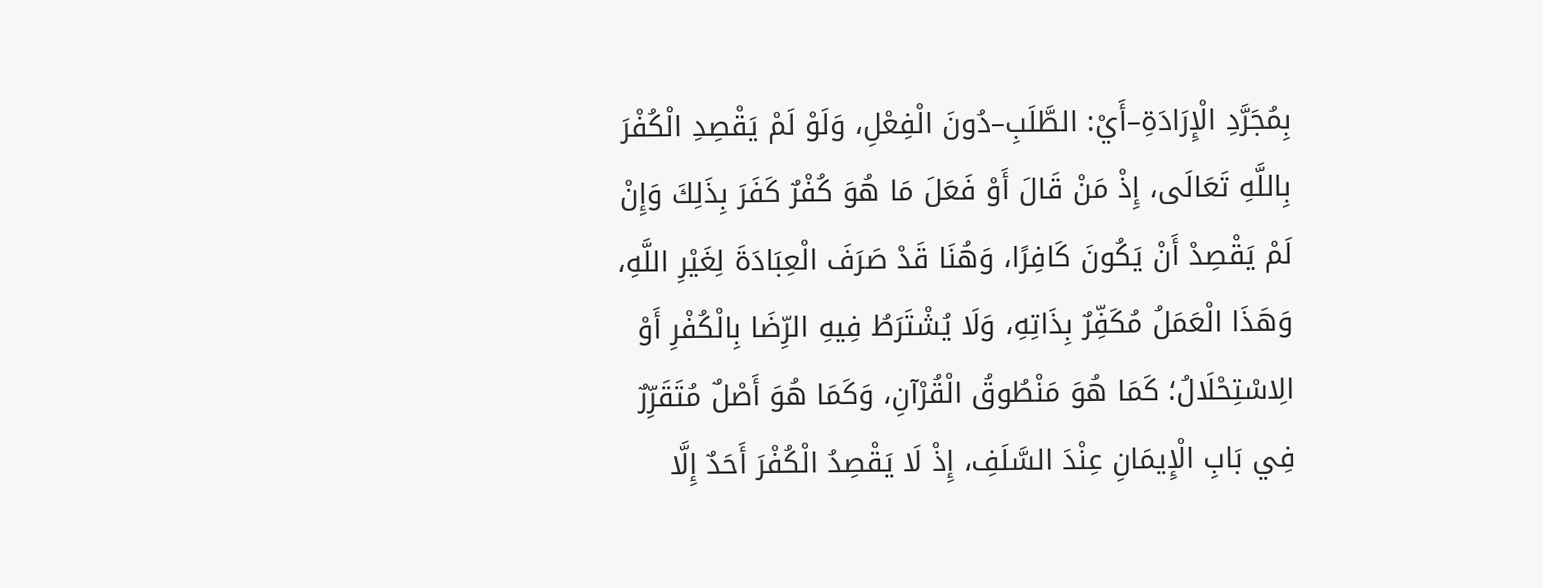بِمُجَرَّدِ الْإِرَادَةِ–أَيْ: الطَّلَبِ–دُونَ الْفِعْلِ، وَلَوْ لَمْ يَقْصِدِ الْكُفْرَ بِاللَّهِ تَعَالَى، إِذْ مَنْ قَالَ أَوْ فَعَلَ مَا هُوَ كُفْرٌ كَفَرَ بِذَلِكَ وَإِنْ لَمْ يَقْصِدْ أَنْ يَكُونَ كَافِرًا، وَهُنَا قَدْ صَرَفَ الْعِبَادَةَ لِغَيْرِ اللَّهِ، وَهَذَا الْعَمَلُ مُكَفِّرٌ بِذَاتِهِ، وَلَا يُشْتَرَطُ فِيهِ الرِّضَا بِالْكُفْرِ أَوْ الِاسْتِحْلَالُ؛ كَمَا هُوَ مَنْطُوقُ الْقُرْآنِ، وَكَمَا هُوَ أَصْلٌ مُتَقَرِّرٌ فِي بَابِ الْإِيمَانِ عِنْدَ السَّلَفِ، إِذْ لَا يَقْصِدُ الْكُفْرَ أَحَدٌ إِلَّا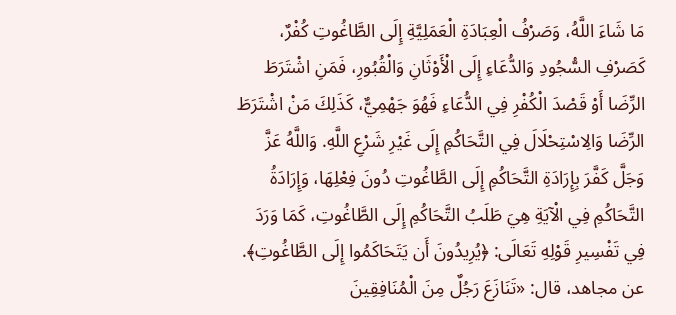مَا شَاءَ اللَّهُ، وَصَرْفُ الْعِبَادَةِ الْعَمَلِيَّةِ إِلَى الطَّاغُوتِ كُفْرٌ، كَصَرْفِ السُّجُودِ وَالدُّعَاءِ إِلَى الْأَوْثَانِ وَالْقُبُورِ، فَمَنِ اشْتَرَطَ الرِّضَا أَوْ قَصْدَ الْكُفْرِ فِي الدُّعَاءِ فَهُوَ جَهْمِيٌّ، كَذَلِكَ مَنْ اشْتَرَطَ الرِّضَا وَالِاسْتِحْلَالَ فِي التَّحَاكُمِ إِلَى غَيْرِ شَرْعِ اللَّهِ. وَاللَّهُ عَزَّ وَجَلَّ كَفَّرَ بِإِرَادَةِ التَّحَاكُمِ إِلَى الطَّاغُوتِ دُونَ فِعْلِهَا، وَإِرَادَةُ التَّحَاكُمِ فِي الْآيَةِ هِيَ طَلَبُ التَّحَاكُمِ إِلَى الطَّاغُوتِ، كَمَا وَرَدَ فِي تَفْسِيرِ قَوْلِهِ تَعَالَى: ﴿يُرِيدُونَ أَن يَتَحَاكَمُوا إِلَى الطَّاغُوتِ﴾. عن مجاهد، قال: «تَنَازَعَ رَجُلٌ مِنَ الْمُنَافِقِينَ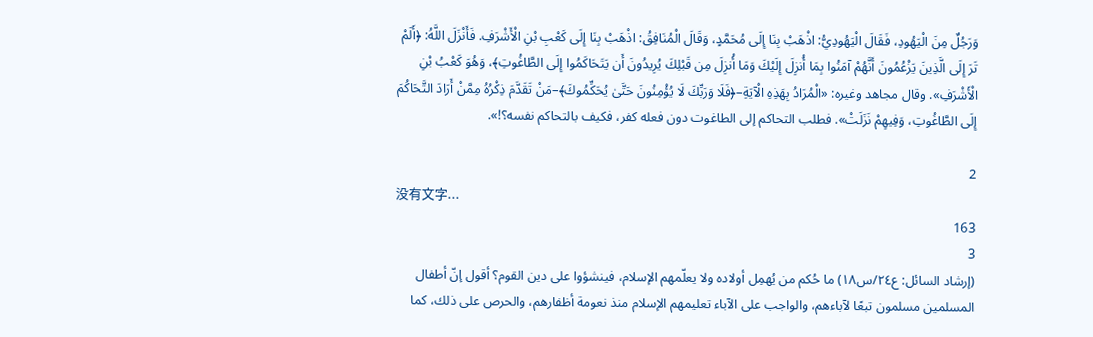وَرَجُلٌ مِنَ الْيَهُودِ، فَقَالَ الْيَهُودِيُّ: اذْهَبْ بِنَا إِلَى مُحَمَّدٍ، وَقَالَ الْمُنَافِقُ: اذْهَبْ بِنَا إِلَى كَعْبِ بْنِ الْأَشْرَفِ. فَأَنْزَلَ اللَّهُ: ﴿أَلَمْ تَرَ إِلَى الَّذِينَ يَزْعُمُونَ أَنَّهُمْ آمَنُوا بِمَا أُنزِلَ إِلَيْكَ وَمَا أُنزِلَ مِن قَبْلِكَ يُرِيدُونَ أَن يَتَحَاكَمُوا إِلَى الطَّاغُوتِ﴾، وَهُوَ كَعْبُ بْنِ الْأَشْرَفِ». وقال مجاهد وغيره: «الْمُرَادُ بِهَذِهِ الْآيَةِ–﴿فَلَا وَرَبِّكَ لَا يُؤْمِنُونَ حَتَّىٰ يُحَكِّمُوكَ﴾–مَنْ تَقَدَّمَ ذِكْرُهُ مِمَّنْ أَرَادَ التَّحَاكُمَ إِلَى الطَّاغُوتِ، وَفِيهِمْ نَزَلَتْ». فطلب التحاكم إلى الطاغوت دون فعله كفر، فكيف بالتحاكم نفسه؟!».

2
没有文字...
163
3
(إرشاد السائل: ع٢٤/س١٨) ما حُكم من يُهمِل أولاده ولا يعلّمهم الإسلام، فينشؤوا على دين القوم؟ أقول إنّ أطفال المسلمين مسلمون تبعًا لآباءهم، والواجب على الآباء تعليمهم الإسلام منذ نعومة أظفارهم، والحرص على ذلك، كما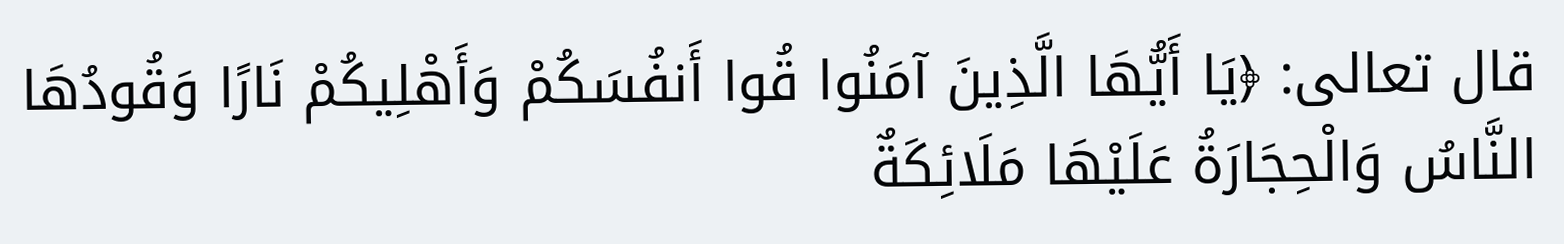قال تعالى: ﴿يَا أَيُّهَا الَّذِينَ آمَنُوا قُوا أَنفُسَكُمْ وَأَهْلِيكُمْ نَارًا وَقُودُهَا النَّاسُ وَالْحِجَارَةُ عَلَيْهَا مَلَائِكَةٌ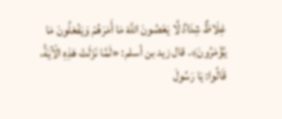غِلَاظٌ شِدَادٌ لَّا يَعْصُونَ اللَّهَ مَا أَمَرَهُمْ وَيَفْعَلُونَ مَا يُؤْمَرُونَ﴾. قال زيد بن أسلم: «لَمَّا نَزَلَتْ هَذِهِ الْآيَةُ، قَالُوا: يَا رَسُولَ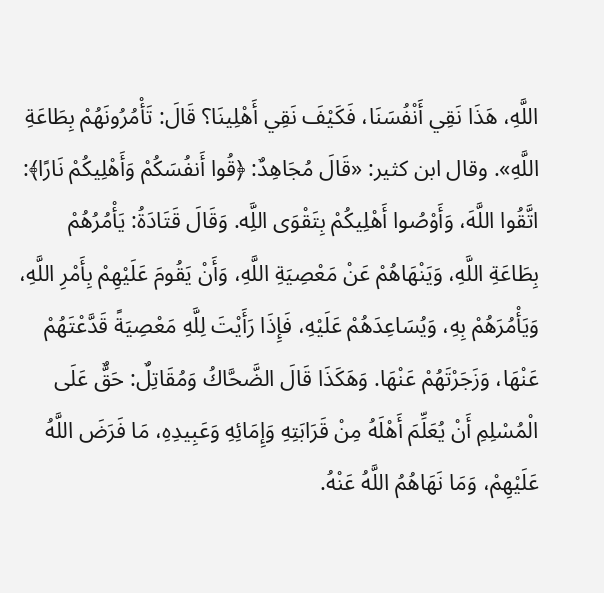اللَّهِ، هَذَا نَقِي أَنْفُسَنَا، فَكَيْفَ نَقِي أَهْلِينَا؟ قَالَ: تَأْمُرُونَهُمْ بِطَاعَةِ اللَّهِ». وقال ابن كثير: «قَالَ مُجَاهِدٌ: ﴿قُوا أَنفُسَكُمْ وَأَهْلِيكُمْ نَارًا﴾: اتَّقُوا اللَّهَ، وَأَوْصُوا أَهْلِيكُمْ بِتَقْوَى اللَِّه. وَقَالَ قَتَادَةُ: يَأْمُرُهُمْ بِطَاعَةِ اللَّهِ، وَيَنْهَاهُمْ عَنْ مَعْصِيَةِ اللَّهِ، وَأَنْ يَقُومَ عَلَيْهِمْ بِأَمْرِ اللَّهِ، وَيَأْمُرَهُمْ بِهِ، وَيُسَاعِدَهُمْ عَلَيْهِ، فَإِذَا رَأَيْتَ لِلَّهِ مَعْصِيَةً قَدَّعْتَهُمْ عَنْهَا، وَزَجَرْتَهُمْ عَنْهَا. وَهَكَذَا قَالَ الضَّحَّاكُ وَمُقَاتِلٌ: حَقٌّ عَلَى الْمُسْلِمِ أَنْ يُعَلِّمَ أَهْلَهُ مِنْ قَرَابَتِهِ وَإِمَائِهِ وَعَبِيدِهِ، مَا فَرَضَ اللَّهُ عَلَيْهِمْ، وَمَا نَهَاهُمُ اللَّهُ عَنْهُ.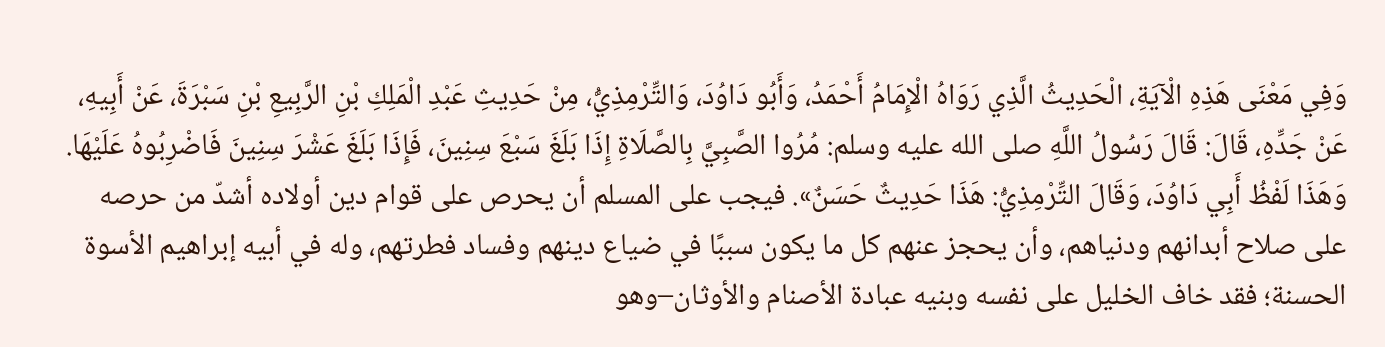وَفِي مَعْنَى هَذِهِ الْآيَةِ، الْحَدِيثُ الَّذِي رَوَاهُ الْإِمَامُ أَحْمَدُ، وَأَبُو دَاوُدَ، وَالتِّرْمِذِيُّ، مِنْ حَدِيثِ عَبْدِ الْمَلِكِ بْنِ الرَّبِيعِ بْنِ سَبْرَةَ، عَنْ أَبِيهِ، عَنْ جَدِّهِ، قَالَ: قَالَ رَسُولُ اللَّهِ صلى الله عليه وسلم: مُرُوا الصَّبِيَّ بِالصَّلَاةِ إِذَا بَلَغَ سَبْعَ سِنِينَ، فَإِذَا بَلَغَ عَشْرَ سِنِينَ فَاضْرِبُوهُ عَلَيْهَا. وَهَذَا لَفْظُ أَبِي دَاوُدَ، وَقَالَ التِّرْمِذِيُّ: هَذَا حَدِيثٌ حَسَنٌ». فيجب على المسلم أن يحرص على قوام دين أولاده أشدّ من حرصه على صلاح أبدانهم ودنياهم، وأن يحجز عنهم كل ما يكون سببًا في ضياع دينهم وفساد فطرتهم، وله في أبيه إبراهيم الأسوة الحسنة؛ فقد خاف الخليل على نفسه وبنيه عبادة الأصنام والأوثان–وهو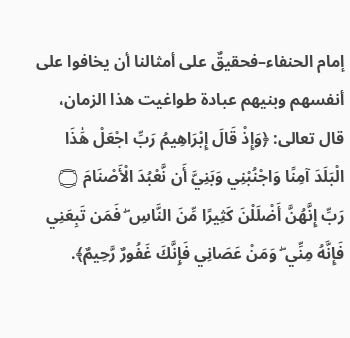إمام الحنفاء–فحقيقٌ على أمثالنا أن يخافوا على أنفسهم وبنيهم عبادة طواغيت هذا الزمان، قال تعالى: ﴿وَإِذْ قَالَ إِبْرَاهِيمُ رَبِّ اجْعَلْ هَٰذَا الْبَلَدَ آمِنًا وَاجْنُبْنِي وَبَنِيَّ أَن نَّعْبُدَ الْأَصْنَامَ ۝ رَبِّ إِنَّهُنَّ أَضْلَلْنَ كَثِيرًا مِّنَ النَّاسِ ۖ فَمَن تَبِعَنِي فَإِنَّهُ مِنِّي ۖ وَمَنْ عَصَانِي فَإِنَّكَ غَفُورٌ رَّحِيمٌ﴾.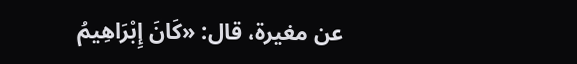عن مغيرة، قال: «كَانَ إِبْرَاهِيمُ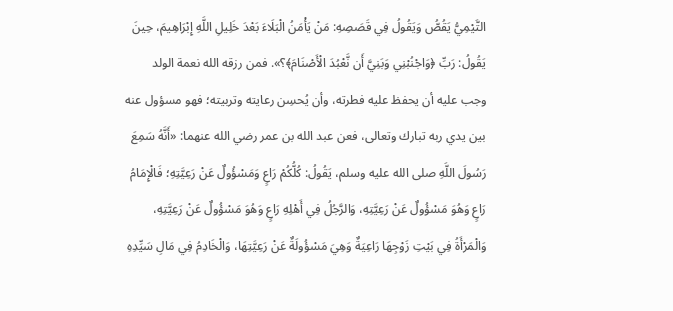التَّيْمِيُّ يَقُصُّ وَيَقُولُ فِي قَصَصِهِ: مَنْ يَأْمَنُ الْبَلَاءَ بَعْدَ خَلِيلِ اللَّهِ إِبْرَاهِيمَ، حِينَ يَقُولُ: رَبِّ ﴿وَاجْنُبْنِي وَبَنِيَّ أَن نَّعْبُدَ الْأَصْنَامَ﴾؟». فمن رزقه الله نعمة الولد وجب عليه أن يحفظ عليه فطرته، وأن يُحسِن رعايته وتربيته؛ فهو مسؤول عنه بين يدي ربه تبارك وتعالى، فعن عبد الله بن عمر رضي الله عنهما: «أَنَّهُ سَمِعَ رَسُولَ اللَّهِ صلى الله عليه وسلم، يَقُولُ: كُلُّكُمْ رَاعٍ وَمَسْؤُولٌ عَنْ رَعِيَّتِهِ؛ فَالْإِمَامُ رَاعٍ وَهُوَ مَسْؤُولٌ عَنْ رَعِيَّتِهِ، وَالرَّجُلُ فِي أَهْلِهِ رَاعٍ وَهُوَ مَسْؤُولٌ عَنْ رَعِيَّتِهِ، وَالْمَرْأَةُ فِي بَيْتِ زَوْجِهَا رَاعِيَةٌ وَهِيَ مَسْؤُولَةٌ عَنْ رَعِيَّتِهَا، وَالْخَادِمُ فِي مَالِ سَيِّدِهِ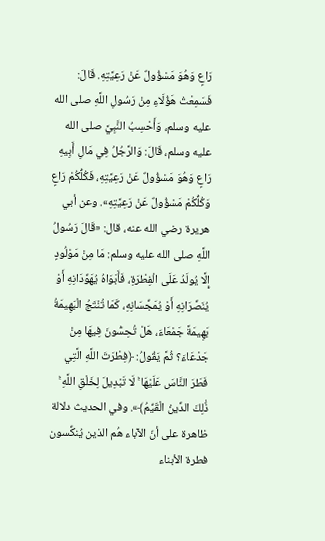رَاعٍ وَهُوَ مَسْؤُولٌ عَنْ رَعِيَّتِهِ. قَالَ: فَسَمِعْتُ هَؤُلَاءِ مِنْ رَسُولِ اللَّهِ صلى الله عليه وسلم، وَأَحْسِبُ النَّبِيَّ صلى الله عليه وسلم، قَالَ: وَالرَّجُلُ فِي مَالِ أَبِيهِ رَاعٍ وَهُوَ مَسْؤُولٌ عَنْ رَعِيَّتِهِ، فَكُلُّكُمْ رَاعٍ وَكُلُّكُمْ مَسْؤُولٌ عَنْ رَعِيَّتِهِ». وعن أبي هريرة رضي الله عنه، قال: «قَالَ رَسُولُ اللَّهِ صلى الله عليه وسلم: مَا مِنْ مَوْلُودٍ إِلَّا يُولَدُ عَلَى الْفِطْرَةِ، فَأَبَوَاهُ يُهَوِّدَانِهِ أَوْ يُنَصِّرَانِهِ أَوْ يُمَجِّسَانِهِ، كَمَا تُنْتَجُ الْبَهِيمَةُ بَهِيمَةً جَمْعَاءَ، هَلْ تُحِسُّونَ فِيهَا مِنْ جَدْعَاءَ؟ ثُمَّ يَقُولُ: ﴿فِطْرَتَ اللَّهِ الَّتِي فَطَرَ النَّاسَ عَلَيْهَا ۚ لَا تَبْدِيلَ لِخَلْقِ اللَّهِ ۚ ذَٰلِكَ الدِّينُ الْقَيِّمُ﴾». وفي الحديث دلالة ظاهرة على أنّ الآباء هُم الذين يُنكِّسون فطرة الأبناء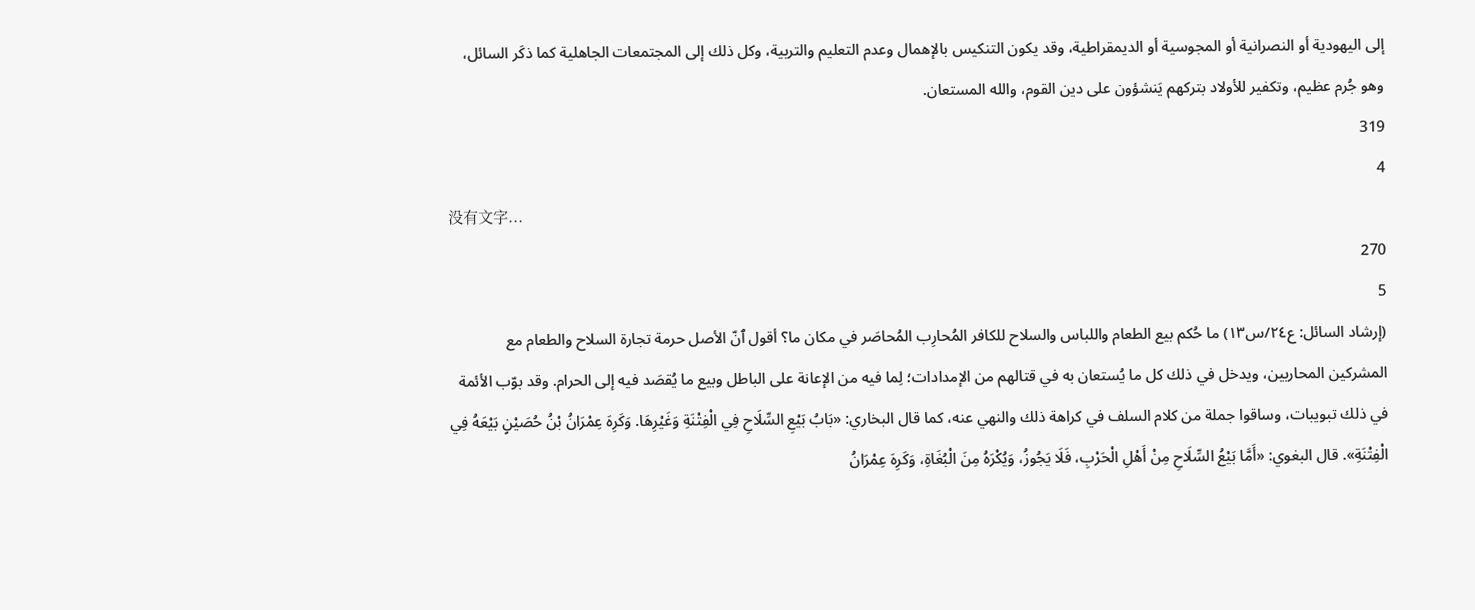إلى اليهودية أو النصرانية أو المجوسية أو الديمقراطية، وقد يكون التنكيس بالإهمال وعدم التعليم والتربية، وكل ذلك إلى المجتمعات الجاهلية كما ذكَر السائل، وهو جُرم عظيم، وتكفير للأولاد بتركهم يَنشؤون على دين القوم، والله المستعان.
319
4
没有文字...
270
5
(إرشاد السائل: ع٢٤/س١٣) ما حُكم بيع الطعام واللباس والسلاح للكافر المُحارِب المُحاصَر في مكان ما؟ أقول ٱنّ الأصل حرمة تجارة السلاح والطعام مع المشركين المحاربين، ويدخل في ذلك كل ما يُستعان به في قتالهم من الإمدادات؛ لِما فيه من الإعانة على الباطل وبيع ما يُقصَد فيه إلى الحرام. وقد بوّب الأئمة في ذلك تبويبات، وساقوا جملة من كلام السلف في كراهة ذلك والنهي عنه، كما قال البخاري: «بَابُ بَيْعِ السِّلَاحِ فِي الْفِتْنَةِ وَغَيْرِهَا. وَكَرِهَ عِمْرَانُ بْنُ حُصَيْنٍ بَيْعَهُ فِي الْفِتْنَةِ». قال البغوي: «أَمَّا بَيْعُ السِّلَاحِ مِنْ أَهْلِ الْحَرْبِ، فَلَا يَجُوزُ، وَيُكْرَهُ مِنَ الْبُغَاةِ، وَكَرِهَ عِمْرَانُ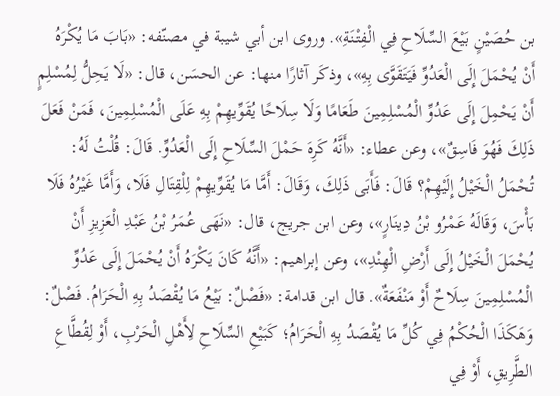بن حُصَيْنٍ بَيْعَ السِّلَاحِ فِي الْفِتْنَةِ». وروى ابن أبي شيبة في مصنّفه: «بَابَ مَا يُكْرَهُ أَنْ يُحْمَلَ إِلَى الْعَدُوِّ فَيَتَقَوَّى بِهِ»، وذكَر آثارًا منها: عن الحسَن، قال: «لَا يَحِلُّ لِمُسْلِمٍ أَنْ يَحْمِلَ إِلَى عَدُوِّ الْمُسْلِمِينَ طَعَامًا وَلَا سِلَاحًا يُقَوِّيهِمْ بِهِ عَلَى الْمُسْلِمِينَ، فَمَنْ فَعَلَ ذَلِكَ فَهُوَ فَاسِقٌ»، وعن عطاء: «أَنَّهُ كَرِهَ حَمْلَ السِّلَاحِ إِلَى الْعَدُوِّ. قَالَ: قُلْتُ لَهُ: تُحْمَلُ الْخَيْلُ إِلَيْهِمْ؟ قَالَ: فَأَبَى ذَلِكَ، وَقَالَ: أَمَّا مَا يُقَوِّيهِمْ لِلْقِتَالِ فَلَا، وَأَمَّا غَيْرُهُ فَلَا بَأْسَ، وَقَالَهُ عَمْرُو بْنُ دِينَارٍ»، وعن ابن جريج، قال: «نَهَى عُمَرُ بْنُ عَبْدِ الْعَزِيزِ أَنْ يُحْمَلَ الْخَيْلُ إِلَى أَرْضِ الْهِنْدِ»، وعن إبراهيم: «أَنَّهُ كَانَ يَكْرَهُ أَنْ يُحْمَلَ إِلَى عَدُوِّ الْمُسْلِمِينَ سِلَاحٌ أَوْ مَنْفَعَةٌ». قال ابن قدامة: «فَصْلٌ: بَيْعُ مَا يُقْصَدُ بِهِ الْحَرَامُ. فَصْلٌ: وَهَكَذَا الْحُكْمُ فِي كُلِّ مَا يُقْصَدُ بِهِ الْحَرَامُ؛ كَبَيْعِ السِّلَاحِ لِأَهْلِ الْحَرْبِ، أَوْ لِقُطَّاعِ الطَّرِيقِ، أَوْ فِي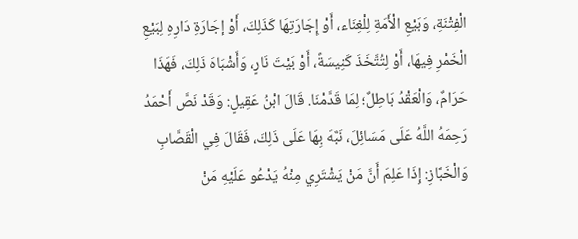الْفِتْنَةِ، وَبَيْعِ الْأَمَةِ لِلْغِنَاء، أَوْ إِجَارَتِهَا كَذَلِكَ، أَوْ إجَارَةِ دَارِهِ لِبَيْعِ الْخَمْرِ فِيهَا، أَوْ لِتُتَّخَذَ كَنِيسَةً، أَوْ بَيْتَ نَارٍ، وَأَشْبَاهَ ذَلِكَ، فَهَذَا حَرَامٌ، وَالْعَقْدُ بَاطِلٌ؛ لِمَا قَدَّمْنَا. قَالَ ابْنُ عَقِيلٍ: وَقَدْ نَصَّ أَحْمَدُ رَحِمَهُ اللَّهُ عَلَى مَسَائِلَ، نَبَّهَ بِهَا عَلَى ذَلِكَ، فَقَالَ فِي الْقَصَّابِ وَالْخَبَّازِ: إِذَا عَلِمَ أَنَّ مَنْ يَشْتَرِي مِنْهُ يَدْعُو عَلَيْهِ مَنْ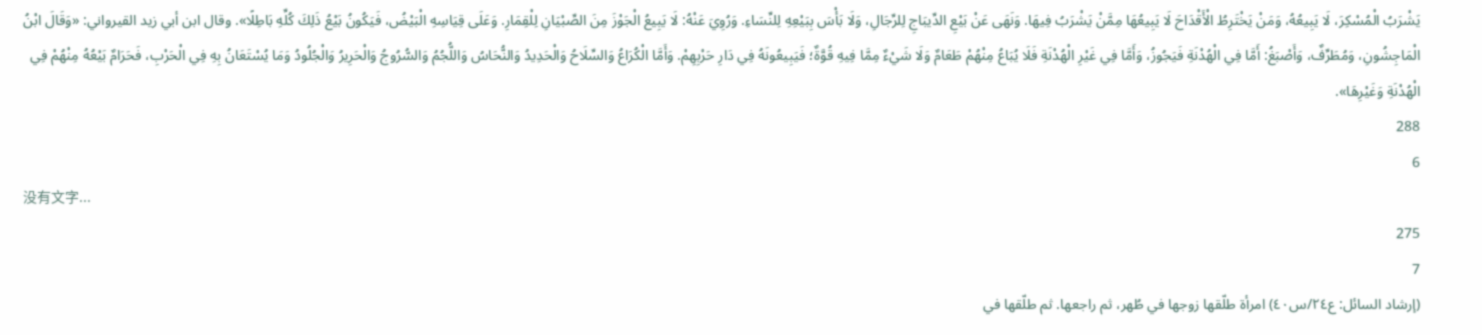يَشْرَبُ الْمُسْكِرَ، لَا يَبِيعُهُ، وَمَنْ يَخْتَرِطُ الْأَقْدَاحَ لَا يَبِيعُهَا مِمَّنْ يَشْرَبُ فِيهَا. وَنَهَى عَنْ بَيْعِ الدِّيبَاجِ لِلرِّجَالِ، وَلَا بَأْسَ بِبَيْعِهِ لِلنِّسَاءِ. وَرُوِيَ عَنْهُ: لَا يَبِيعُ الْجَوْزَ مِنَ الصِّبْيَانِ لِلْقِمَارِ. وَعَلَى قِيَاسِهِ الْبَيْضُ، فَيَكُونُ بَيْعُ ذَلِكَ كُلِّهِ بَاطِلًا». وقال ابن أبي زيد القيرواني: «وَقَالَ ابْنُ الْمَاجِشُونِ، وَمُطَرِّفٌ، وَأَصْبَغُ: أَمَّا فِي الْهُدْنَةِ فَيَجُوزُ، وَأَمَّا فِي غَيْرِ الْهُدْنَةِ فَلَا يُبَاعُ مِنْهُمْ طَعَامٌ وَلَا شَيْءٌ مِمَّا فِيهِ قُوَّةٌ؛ فَيَبِيعُونَهُ فِي دَارِ حَرْبِهِمْ. وَأَمَّا الْكُرَاعُ وَالسِّلَاحُ وَالْحَدِيدُ وَالنُّحَاسُ وَاللُّجُمُ وَالسُّرُوجُ وَالْحَرِيرُ وَالْجُلُودُ وَمَا يُسْتَعَانُ بِهِ فِي الْحَرْبِ، فَحَرَامٌ بَيْعُهُ مِنْهُمْ فِي الْهُدْنَةِ وَغَيْرِهَا».
288
6
没有文字...
275
7
(إرشاد السائل: ع٢٤/س٤٠) امرأة طلّقها زوجها في طُهر، ثم راجعها. ثم طلّقها في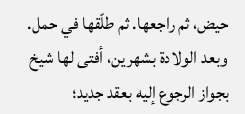حيض، ثم راجعها. ثم طلّقها في حمل. وبعد الولادة بشهرين، أفتى لها شيخ بجواز الرجوع إليه بعقد جديد؛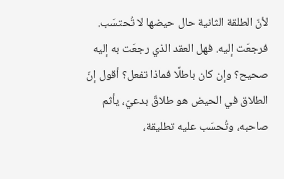لأنّ الطلقة الثانية حال حيضها لا تُحتسَب. فرجعَت إليه. فهل العقد الذي رجعَت به إليه صحيح؟ وإن كان باطلًا فماذا تفعل؟ أقول إنّ الطلاق في الحيض هو طلاقٌ بدعيّ، يأثم صاحبه، وتُحسَب عليه تطليقة،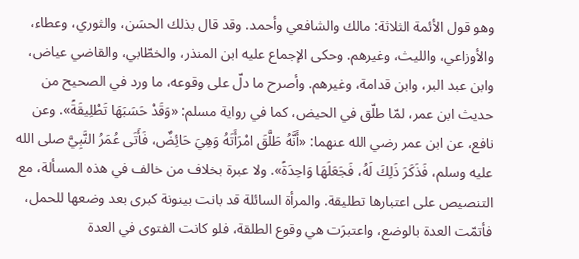وهو قول الأئمة الثلاثة: مالك والشافعي وأحمد. وقد قال بذلك الحسَن، والثوري، وعطاء، والأوزاعي، والليث، وغيرهم. وحكى الإجماع عليه ابن المنذر، والخطّابي، والقاضي عياض، وابن عبد البر، وابن قدامة، وغيرهم. وأصرح ما دلّ على وقوعه، ما ورد في الصحيح من حديث ابن عمر، لمّا طلّق في الحيض، كما في رواية مسلم: «وَقَدْ حَسَبَهَا تَطْلِيقَةً». وعن نافع، عن ابن عمر رضي الله عنهما: «أَنَّهُ طَلَّقَ امْرَأَتَهُ وَهِيَ حَائِضٌ، فَأَتَى عُمَرُ النَّبِيَّ صلى الله عليه وسلم، فَذَكَرَ ذَلِكَ لَهُ، فَجَعَلَهَا وَاحِدَةً». ولا عبرة بخلاف من خالف في هذه المسألة، مع التنصيص على اعتبارها تطليقة. والمرأة السائلة قد بانت بينونة كبرى بعد وضعها للحمل، فأتمّت العدة بالوضع، واعتبرَت هي وقوع الطلقة، فلو كانت الفتوى في العدة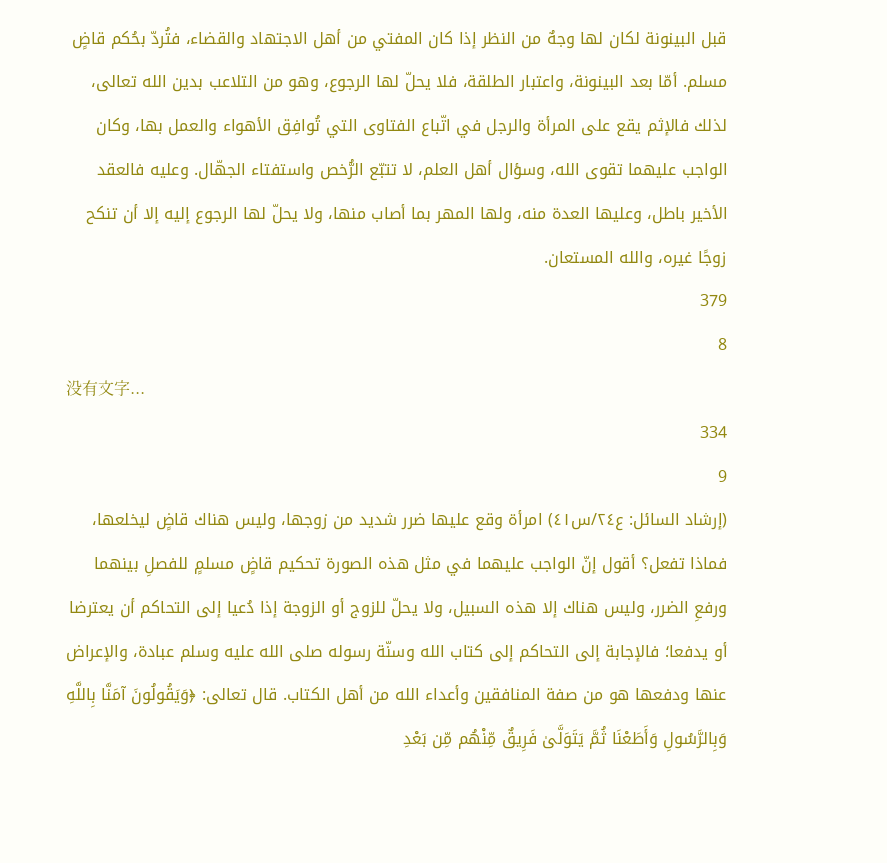قبل البينونة لكان لها وجهٌ من النظر إذا كان المفتي من أهل الاجتهاد والقضاء، فتُردّ بحُكم قاضٍ مسلم. أمّا بعد البينونة، واعتبار الطلقة، فلا يحلّ لها الرجوع، وهو من التلاعب بدين الله تعالى، لذلك فالإثم يقع على المرأة والرجل في اتّباع الفتاوى التي تُوافِق الأهواء والعمل بها، وكان الواجب عليهما تقوى الله، وسؤال أهل العلم، لا تتبّع الرُّخص واستفتاء الجهّال. وعليه فالعقد الأخير باطل، وعليها العدة منه، ولها المهر بما أصاب منها، ولا يحلّ لها الرجوع إليه إلا أن تنكح زوجًا غيره، والله المستعان.
379
8
没有文字...
334
9
(إرشاد السائل: ع٢٤/س٤١) امرأة وقع عليها ضرر شديد من زوجها، وليس هناك قاضٍ ليخلعها، فماذا تفعل؟ أقول إنّ الواجب عليهما في مثل هذه الصورة تحكيم قاضٍ مسلمٍ للفصلِ بينهما ورفعِ الضرر، وليس هناك إلا هذه السبيل، ولا يحلّ للزوج أو الزوجة إذا دُعيا إلى التحاكم أن يعترضا أو يدفعا؛ فالإجابة إلى التحاكم إلى كتاب الله وسنّة رسوله صلى الله عليه وسلم عبادة، والإعراض عنها ودفعها هو من صفة المنافقين وأعداء الله من أهل الكتاب. قال تعالى: ﴿وَيَقُولُونَ آمَنَّا بِاللَّهِ وَبِالرَّسُولِ وَأَطَعْنَا ثُمَّ يَتَوَلَّىٰ فَرِيقٌ مِّنْهُم مِّن بَعْدِ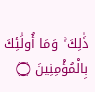ذَٰلِكَ ۚ وَمَا أُولَٰئِكَ بِالْمُؤْمِنِينَ ۝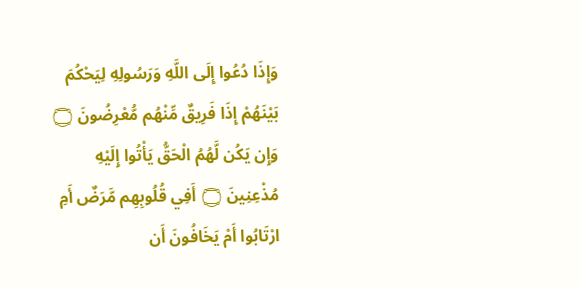وَإِذَا دُعُوا إِلَى اللَّهِ وَرَسُولِهِ لِيَحْكُمَ بَيْنَهُمْ إِذَا فَرِيقٌ مِّنْهُم مُّعْرِضُونَ ۝ وَإِن يَكُن لَّهُمُ الْحَقُّ يَأْتُوا إِلَيْهِ مُذْعِنِينَ ۝ أَفِي قُلُوبِهِم مَّرَضٌ أَمِ ارْتَابُوا أَمْ يَخَافُونَ أَن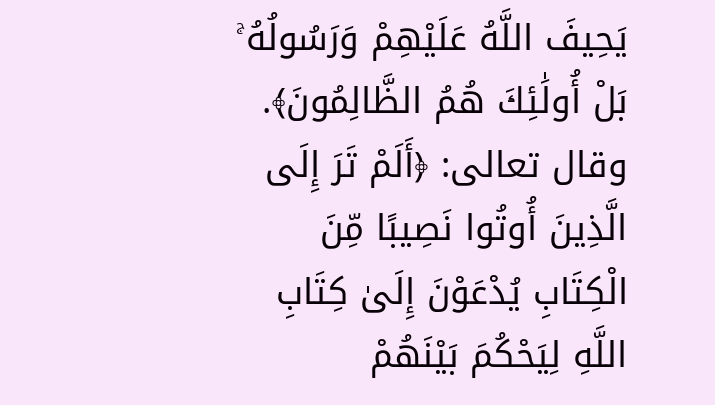يَحِيفَ اللَّهُ عَلَيْهِمْ وَرَسُولُهُ ۚ بَلْ أُولَٰئِكَ هُمُ الظَّالِمُونَ﴾. وقال تعالى: ﴿أَلَمْ تَرَ إِلَى الَّذِينَ أُوتُوا نَصِيبًا مِّنَ الْكِتَابِ يُدْعَوْنَ إِلَىٰ كِتَابِ اللَّهِ لِيَحْكُمَ بَيْنَهُمْ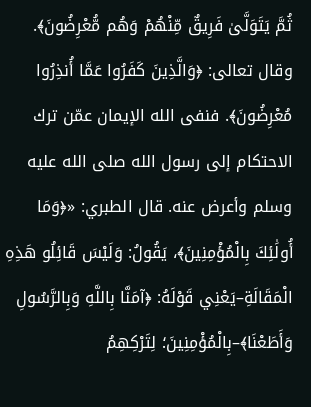ثُمَّ يَتَوَلَّىٰ فَرِيقٌ مِّنْهُمْ وَهُم مُّعْرِضُونَ﴾. وقال تعالى: ﴿وَالَّذِينَ كَفَرُوا عَمَّا أُنذِرُوا مُعْرِضُونَ﴾. فنفى الله الإيمان عمّن ترك الاحتكام إلى رسول الله صلى الله عليه وسلم وأعرض عنه. قال الطبري: «﴿وَمَا أُولَٰئِكَ بِالْمُؤْمِنِينَ﴾، يَقُولُ: وَلَيْسَ قَائِلُو هَذِهِ الْمَقَالَةِ–يَعْنِي قَوْلَهُ: ﴿آمَنَّا بِاللَّهِ وَبِالرَّسُولِ وَأَطَعْنَا﴾–بِالْمُؤْمِنِينَ؛ لِتَرْكِهِمُ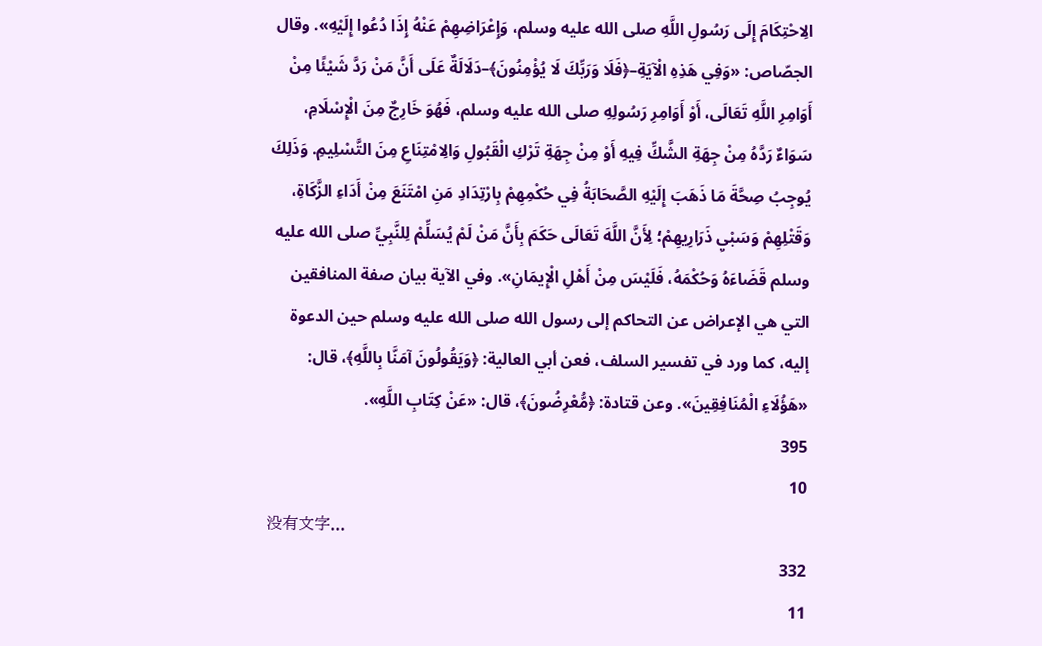الِاحْتِكَامَ إِلَى رَسُولِ اللَّهِ صلى الله عليه وسلم، وَإِعْرَاضِهِمْ عَنْهُ إِذَا دُعُوا إِلَيْهِ». وقال الجصّاص: «وَفِي هَذِهِ الْآيَةِ–﴿فَلَا وَرَبِّكَ لَا يُؤْمِنُونَ﴾–دَلَالَةٌ عَلَى أَنَّ مَنْ رَدَّ شَيْئًا مِنْ أَوَامِرِ اللَّهِ تَعَالَى، أَوْ أَوَامِرِ رَسُولِهِ صلى الله عليه وسلم، فَهُوَ خَارِجٌ مِنَ الْإِسْلَامِ، سَوَاءٌ رَدَّهُ مِنْ جِهَةِ الشَّكِّ فِيهِ أَوْ مِنْ جِهَةِ تَرْكِ الْقَبُولِ وَالِامْتِنَاعِ مِنَ التَّسْلِيمِ. وَذَلِكَ يُوجِبُ صِحَّةَ مَا ذَهَبَ إِلَيْهِ الصَّحَابَةُ فِي حُكْمِهِمْ بِارْتِدَادِ مَنِ امْتَنَعَ مِنْ أَدَاءِ الزَّكَاةِ، وَقَتْلِهِمْ وَسَبْيِ ذَرَارِيهِمْ؛ لِأَنَّ اللَّهَ تَعَالَى حَكَمَ بِأَنَّ مَنْ لَمْ يُسَلِّمْ لِلنَّبِيِّ صلى الله عليه وسلم قَضَاءَهُ وَحُكْمَهُ، فَلَيْسَ مِنْ أَهْلِ الْإِيمَانِ». وفي الآية بيان صفة المنافقين التي هي الإعراض عن التحاكم إلى رسول الله صلى الله عليه وسلم حين الدعوة إليه، كما ورد في تفسير السلف، فعن أبي العالية: ﴿وَيَقُولُونَ آمَنَّا بِاللَّهِ﴾، قال: «هَؤُلَاءِ الْمُنَافِقِينَ». وعن قتادة: ﴿مُّعْرِضُونَ﴾، قال: «عَنْ كِتَابِ اللَّهِ».
395
10
没有文字...
332
11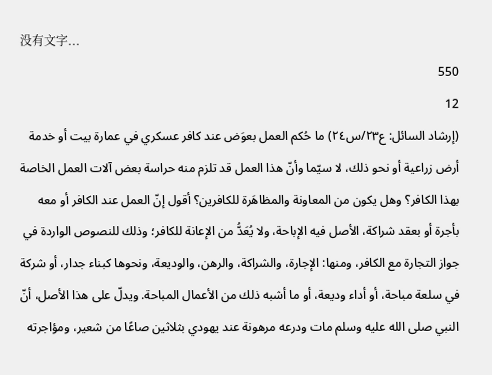没有文字...
550
12
(إرشاد السائل: ع٢٣/س٢٤) ما حُكم العمل بعوَض عند كافر عسكري في عمارة بيت أو خدمة أرض زراعية أو نحو ذلك، لا سيّما وأنّ هذا العمل قد تلزم منه حراسة بعض آلات العمل الخاصة بهذا الكافر؟ وهل يكون من المعاونة والمظاهَرة للكافرين؟ أقول إنّ العمل عند الكافر أو معه بأجرة أو بعقد شراكة، الأصل فيه الإباحة، ولا يُعَدُّ من الإعانة للكافر؛ وذلك للنصوص الواردة في جواز التجارة مع الكافر، ومنها: الإجارة، والشراكة، والرهن، والوديعة، ونحوها كبناء جدار، أو شركة في سلعة مباحة، أو أداء وديعة، أو ما أشبه ذلك من الأعمال المباحة. ويدلّ على هذا الأصل، أنّ النبي صلى الله عليه وسلم مات ودرعه مرهونة عند يهودي بثلاثين صاعًا من شعير، ومؤاجرته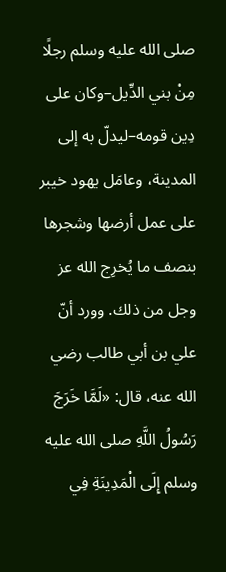صلى الله عليه وسلم رجلًا مِنْ بني الدِّيل–وكان على دِين قومه–ليدلّ به إلى المدينة، وعامَل يهود خيبر على عمل أرضها وشجرها بنصف ما يُخرِج الله عز وجل من ذلك. وورد أنّ علي بن أبي طالب رضي الله عنه، قال: «لَمَّا خَرَجَ رَسُولُ اللَّهِ صلى الله عليه وسلم إِلَى الْمَدِينَةِ فِي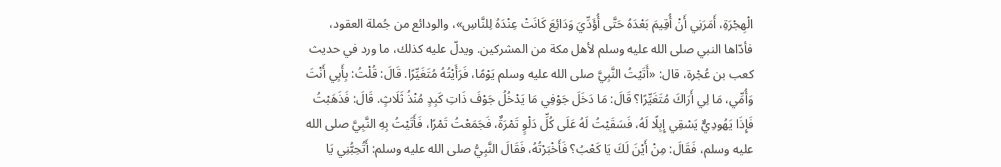الْهِجْرَةِ، أَمَرَنِي أَنْ أُقِيمَ بَعْدَهُ حَتَّى أُؤَدِّيَ وَدَائِعَ كَانَتْ عِنْدَهُ لِلنَّاسِ»، والودائع من جُملة العقود، فأدّاها النبي صلى الله عليه وسلم لأهل مكة من المشركين. ويدلّ عليه كذلك، ما ورد في حديث كعب بن عُجْرة، قال: «أَتَيْتُ النَّبِيَّ صلى الله عليه وسلم يَوْمًا، فَرَأَيْتُهُ مُتَغَيِّرًا. قَالَ: قُلْتُ: بِأَبِي أَنْتَ وَأُمِّي، مَا لِي أَرَاكَ مُتَغَيِّرًا؟ قَالَ: مَا دَخَلَ جَوْفِي مَا يَدْخُلُ جَوْفَ ذَاتِ كَبِدٍ مُنْذُ ثَلَاثٍ. قَالَ: فَذَهَبْتُ فَإِذَا يَهُودِيٌّ يَسْقِي إِبِلًا لَهُ، فَسَقَيْتُ لَهُ عَلَى كُلِّ دَلْوٍ تَمْرَةٌ، فَجَمَعْتُ تَمْرًا، فَأَتَيْتُ بِهِ النَّبِيَّ صلى الله عليه وسلم، فَقَالَ: مِنْ أَيْنَ لَكَ يَا كَعْبُ؟ فَأَخْبَرْتُهُ، فَقَالَ النَّبِيُّ صلى الله عليه وسلم: أَتُحِبُّنِي يَا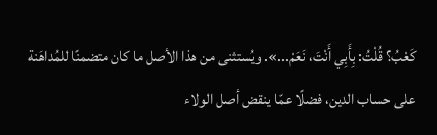كَعْبُ؟ قُلْتُ: بِأَبِي أَنْتَ، نَعَمْ...». ويُستثنى من هذا الأصل ما كان متضمنًا للمُداهَنة على حساب الدين، فضلًا عمّا ينقض أصل الولاء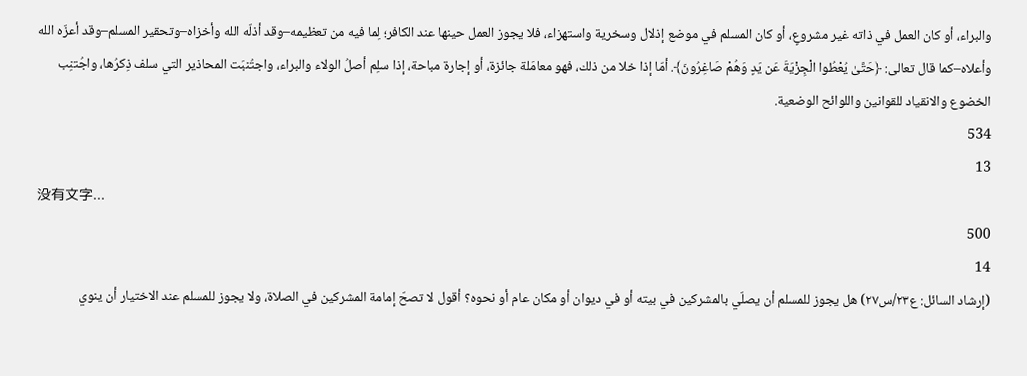والبراء، أو كان العمل في ذاته غير مشروعٍ، أو كان المسلم في موضع إذلال وسخرية واستهزاء، فلا يجوز العمل حينها عند الكافر؛ لِما فيه من تعظيمه–وقد أذلّه الله وأخزاه–وتحقير المسلم–وقد أعزّه الله وأعلاه–كما قال تعالى: ﴿حَتَّىٰ يُعْطُوا الْجِزْيَةَ عَن يَدٍ وَهُمْ صَاغِرُونَ﴾. أمّا إذا خلا من ذلك، فهو معامَلة جائزة، أو إجارة مباحة، إذا سلِم أصلُ الولاء والبراء، واجتُنبَت المحاذير التي سلف ذِكرُها، واجُتنِب الخضوع والانقياد للقوانين واللوائح الوضعية.
534
13
没有文字...
500
14
(إرشاد السائل: ع٢٣/س٢٧) هل يجوز للمسلم أن يصلّي بالمشركين في بيته أو في ديوان أو مكان عام أو نحوه؟ أقول لا تصحّ إمامة المشركين في الصلاة، ولا يجوز للمسلم عند الاختيار أن ينوي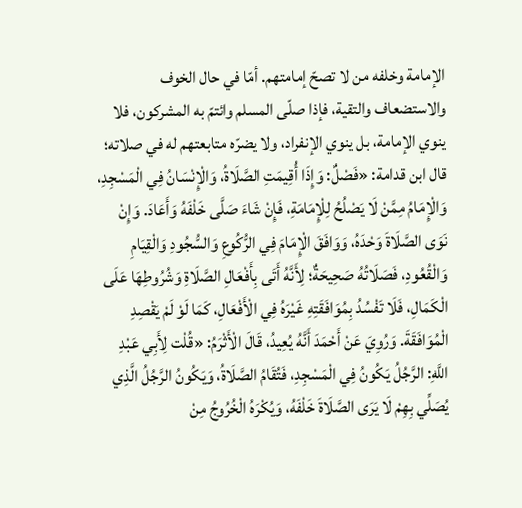الإمامة وخلفه من لا تصحّ إمامتهم. أمّا في حال الخوف والاستضعاف والتقية، فإذا صلّى المسلم وائتمّ به المشركون، فلا ينوي الإمامة، بل ينوي الإنفراد، ولا يضرّه متابعتهم له في صلاته؛ قال ابن قدامة: «فَصْلٌ: وَإِذَا أُقِيمَتِ الصَّلَاةُ، وَالْإِنْسَانُ فِي الْمَسْجِدِ، وَالْإِمَامُ مِمَّنْ لَا يَصْلُحُ لِلْإِمَامَةِ، فَإِنْ شَاءَ صَلَّى خَلْفَهُ وَأَعَادَ. وَإِنْ نَوَى الصَّلَاةَ وَحْدَهُ، وَوَافَقَ الْإِمَامَ فِي الرُّكُوعِ وَالسُّجُودِ وَالْقِيَامِ وَالْقُعُودِ، فَصَلَاتُهُ صَحِيحَةٌ؛ لِأَنَّهُ أَتَى بِأَفْعَالِ الصَّلَاةِ وَشُرُوطِهَا عَلَى الْكَمَالِ، فَلَا تَفْسُدُ بِمُوَافَقَتِهِ غَيْرَهُ فِي الْأَفْعَالِ، كَمَا لَوْ لَمْ يَقْصِدِ الْمُوَافَقَةَ. وَرُوِيَ عَنْ أَحْمَدَ أَنَّهُ يُعِيدُ، قَالَ الْأَثْرَمُ: «قُلْت لِأَبِي عَبْدِ اللَّهِ: الرَّجُلُ يَكُونُ فِي الْمَسْجِدِ، فَتُقَامُ الصَّلَاةُ، وَيَكُونُ الرَّجُلُ الَّذِي يُصَلِّي بِهِمْ لَا يَرَى الصَّلَاةَ خَلْفَهُ، وَيُكْرَهُ الْخُرُوجُ مِنْ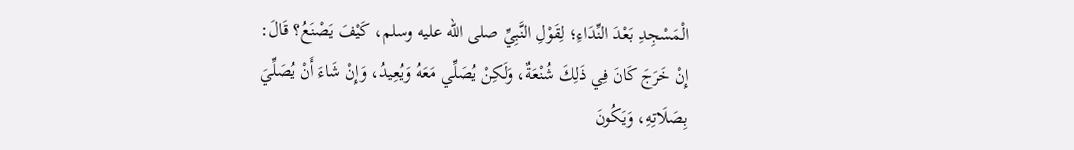الْمَسْجِدِ بَعْدَ النِّدَاءِ؛ لِقَوْلِ النَّبِيِّ صلى الله عليه وسلم، كَيْفَ يَصْنَعُ؟ قَالَ: إِنْ خَرَجَ كَانَ فِي ذَلِكَ شُنْعَةٌ، وَلَكِنْ يُصَلِّي مَعَهُ وَيُعِيدُ، وَإِنْ شَاءَ أَنْ يُصَلِّيَ بِصَلَاتِهِ، وَيَكُونَ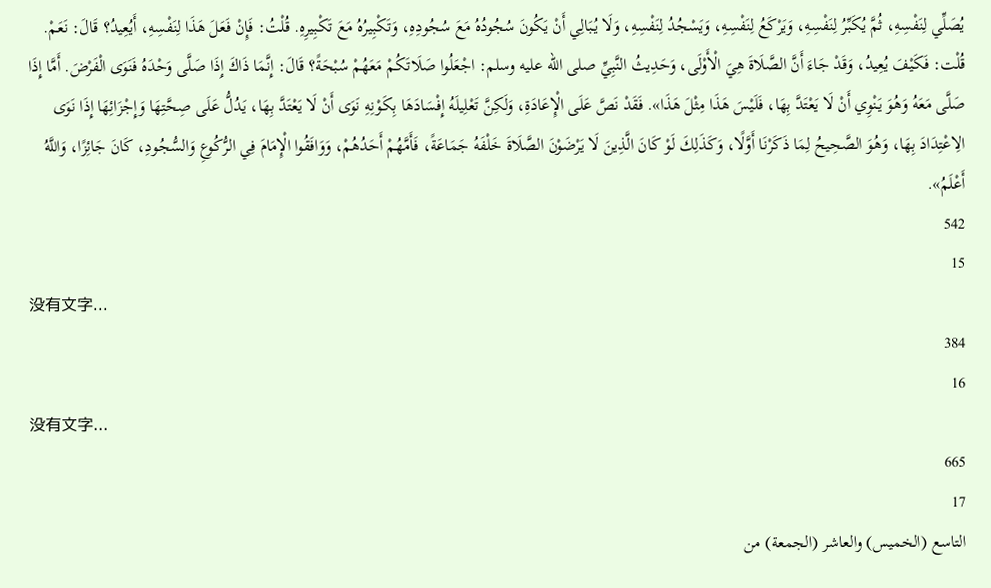يُصَلِّي لِنَفْسِهِ، ثُمَّ يُكَبِّرُ لِنَفْسِهِ، وَيَرْكَعُ لِنَفْسِهِ، وَيَسْجُدُ لِنَفْسِهِ، وَلَا يُبَالِي أَنْ يَكُونَ سُجُودُهُ مَعَ سُجُودِهِ، وَتَكْبِيرُهُ مَعَ تَكْبِيرِهِ. قُلْتُ: فَإِنْ فَعَلَ هَذَا لِنَفْسِهِ، أَيُعِيدُ؟ قَالَ: نَعَمْ. قُلْت: فَكَيْفَ يُعِيدُ، وَقَدْ جَاءَ أَنَّ الصَّلَاةَ هِيَ الْأَوْلَى، وَحَدِيثُ النَّبِيِّ صلى الله عليه وسلم: اجْعَلُوا صَلَاتَكُمْ مَعَهُمْ سُبْحَةً؟ قَالَ: إِنَّمَا ذَاكَ إِذَا صَلَّى وَحْدَهُ فَنَوَى الْفَرْضَ. أَمَّا إِذَا صَلَّى مَعَهُ وَهُوَ يَنْوِي أَنْ لَا يَعْتَدَّ بِهَا، فَلَيْسَ هَذَا مِثْلَ هَذَا». فَقَدْ نَصَّ عَلَى الْإِعَادَةِ، وَلَكِنَّ تَعْلِيلَهُ إِفْسَادَهَا بِكَوْنِهِ نَوَى أَنْ لَا يَعْتَدَّ بِهَا، يَدُلُّ عَلَى صِحَّتِهَا وَإِجْزَائِهَا إِذَا نَوَى الِاعْتِدَادَ بِهَا، وَهُوَ الصَّحِيحُ لِمَا ذَكَرْنَا أَوَّلًا، وَكَذَلِكَ لَوْ كَانَ الَّذِينَ لَا يَرْضَوْنَ الصَّلَاةَ خَلْفَهُ جَمَاعَةً، فَأَمَّهُمْ أَحَدُهُمْ، وَوَافَقُوا الْإِمَامَ فِي الرُّكُوعِ وَالسُّجُودِ، كَانَ جَائِزًا، وَاللَّهُ أَعْلَمُ».
542
15
没有文字...
384
16
没有文字...
665
17
التاسع (الخميس) والعاشر (الجمعة) من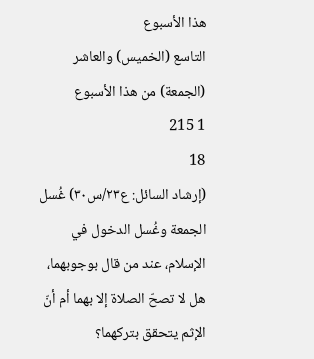هذا الأسبوع
التاسع (الخميس) والعاشر (الجمعة) من هذا الأسبوع
1 215
18
(إرشاد السائل: ع٢٣/س٣٠) غُسل الجمعة وغُسل الدخول في الإسلام، عند من قال بوجوبهما، هل لا تصحّ الصلاة إلا بهما أم أنّ الإثم يتحقق بتركهما؟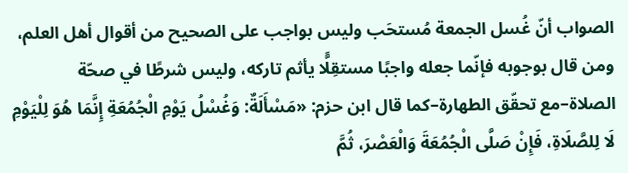الصواب أنّ غُسل الجمعة مُستحَب وليس بواجب على الصحيح من أقوال أهل العلم، ومن قال بوجوبه فإنّما جعله واجبًا مستقِلًّا يأثم تارکه، وليس شرطًا في صحّة الصلاة–مع تحقّق الطهارة–كما قال ابن حزم: «مَسْأَلَةٌ: وَغُسْلُ يَوْمِ الْجُمُعَةِ إِنَّمَا هُوَ لِلْيَوْمِ لَا لِلصَّلَاةِ، فَإِنْ صَلَّى الْجُمُعَةَ وَالْعَصْرَ، ثُمَّ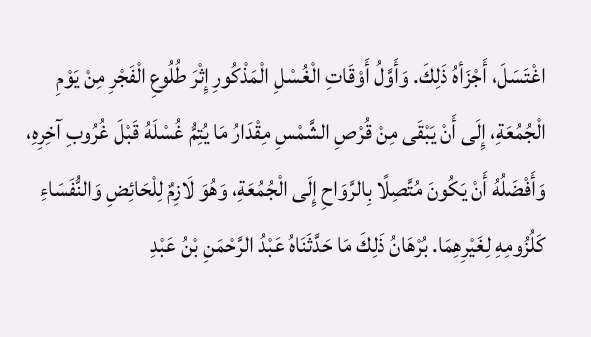اغْتَسَلَ، أَجْزَأهُ ذَلِكَ. وَأَوَّلُ أَوْقَاتِ الْغُسْلِ الْمَذْكُورِ إِثْرَ طُلُوعِ الْفَجْرِ مِنْ يَوْمِ الْجُمُعَةِ، إِلَى أَنْ يَبْقَى مِنْ قُرْصِ الشَّمْسِ مِقْدَارُ مَا يُتِمُّ غُسْلَهُ قَبْلَ غُرُوبِ آخِرِهِ، وَأَفْضَلُهُ أَنْ يَكُونَ مُتَّصِلًا بِالرَّوَاحِ إِلَى الْجُمُعَةِ، وَهُوَ لَازِمٌ لِلْحَائِضِ وَالنُّفَسَاءِ كَلُزُومِهِ لِغَيْرِهِمَا. بُرْهَانُ ذَلِكَ مَا حَدَّثَنَاهُ عَبْدُ الرَّحْمَنِ بْنُ عَبْدِ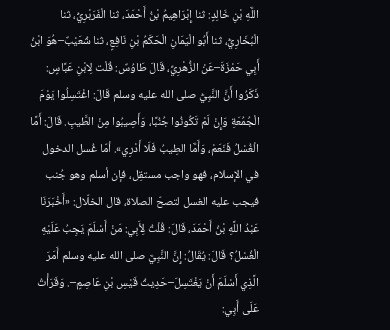اللَّهِ بْنِ خَالِدٍ: ثنا إِبْرَاهِيمُ بْنُ أَحْمَدَ، ثنا الْفَرَبْرِيُّ، ثنا الْبُخَارِيُّ، ثنا أَبُو الْيَمَانِ الْحَكَمُ بْنِ نَافِعٍ، ثنا شُعَيْبٌ–هُوَ ابْنُ أَبِي حَمْزَةَ–عَنْ الزُّهْرِيِّ، قَالَ طَاوُسٌ: قُلْت لِابْنِ عَبَّاسٍ: ذَكَرُوا أَنَّ النَّبِيُّ صلى الله عليه وسلم قَالَ: اغْتَسِلُوا يَوْمَ الْجُمُعَةِ وَإِنْ لَمْ تَكُونُوا جُنُبًا، وَأَصِيبُوا مِنْ الطَّيبِ. قَالَ: أَمَّا الْغُسْلُ فَنَعَمْ، وَأَمَّا الطِيبُ فَلَا أَدْرِي». أمّا غُسل الدخول في الإسلام، فهو واجب مستقِل، فإن أسلم وهو جُنب فيجب عليه الغسل لتصحّ الصلاة، قال الخلّال: «أَخْبَرَنَا عَبْدُ اللَّهِ بْنُ أَحْمَدَ، قَالَ: قُلْتُ لِأَبِي: مَنْ أَسْلَمَ يَجِبُ عَلَيْهِ الْغُسْلُ؟ قَالَ: يُقَالُ: إِنَّ النَّبِيَّ صلى الله عليه وسلم أَمَرَ الَّذِي أَسْلَمَ أَنْ يَغْتَسِلَ–حَدِيثُ قَيْسِ بْنِ عَاصِمٍ–. وَقَرَأْتُ عَلَى أَبِي: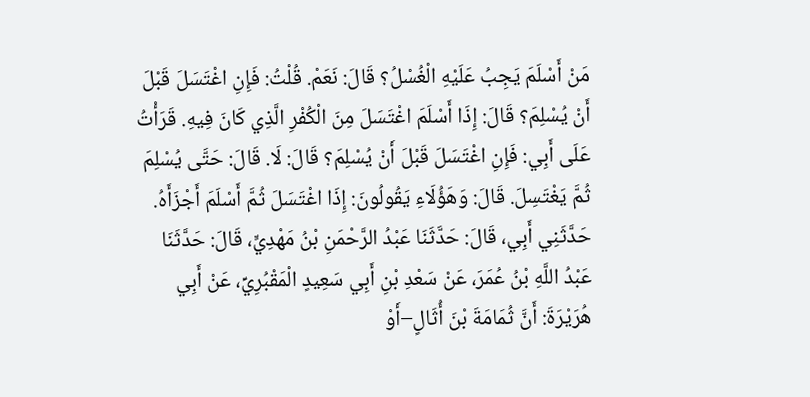مَنْ أَسْلَمَ يَجِبُ عَلَيْهِ الْغُسْلُ؟ قَالَ: نَعَمْ. قُلْتُ: فَإِنِ اغْتَسَلَ قَبْلَ أَنْ يُسْلِمَ؟ قَالَ: إِذَا أَسْلَمَ اغْتَسَلَ مِنَ الْكُفْرِ الَّذِي كَانَ فِيهِ. قَرَأْتُ عَلَى أَبِي: فَإِنِ اغْتَسَلَ قَبْلَ أَنْ يُسْلِمَ؟ قَالَ: لَا. قَالَ: حَتَّى يُسْلِمَ ثُمَّ يَغْتَسِلَ. قَالَ: وَهَؤُلَاءِ يَقُولُونَ: إِذَا اغْتَسَلَ ثُمَّ أَسْلَمَ أَجْزَأَهُ. حَدَّثَنِي أَبِي، قَالَ: حَدَّثَنَا عَبْدُ الرَّحْمَنِ بْنُ مَهْدِيٍّ، قَالَ: حَدَّثَنَا عَبْدُ اللَّهِ بْنُ عُمَرَ، عَنْ سَعْدِ بْنِ أَبِي سَعِيدٍ الْمَقْبُرِيِّ، عَنْ أَبِي هُرَيْرَةَ: أَنَّ ثُمَامَةَ بْنَ أُثَالٍ–أَوْ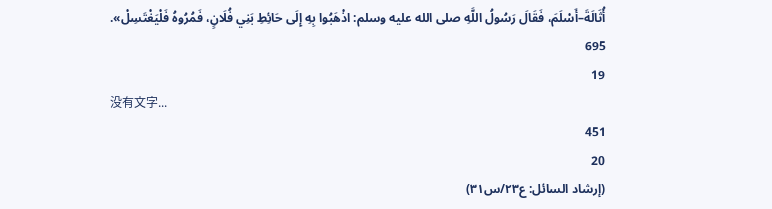أُثَالَةَ–أَسْلَمَ، فَقَالَ رَسُولُ اللَّهِ صلى الله عليه وسلم: اذْهَبُوا بِهِ إِلَى حَائِطِ بَنِي فُلَانٍ، فَمُرُوهُ فَلْيَغْتَسِلْ».
695
19
没有文字...
451
20
(إرشاد السائل: ع٢٣/س٣١)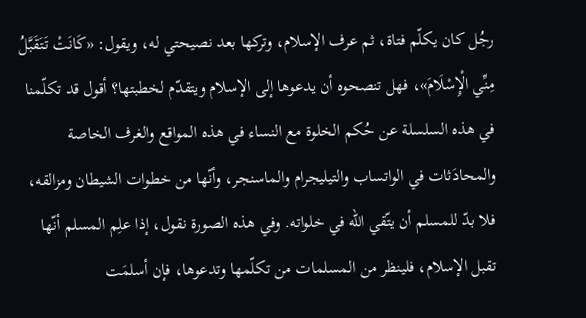رجُل كان يكلّم فتاة، ثم عرف الإسلام، وتركها بعد نصيحتي له، ويقول: «كَانَتْ تَتَقَبَّلُ مِنِّي الْإِسْلَامَ»، فهل تنصحوه أن يدعوها إلى الإسلام ويتقدّم لخطبتها؟ أقول قد تكلّمنا في هذه السلسلة عن حُكم الخلوة مع النساء في هذه المواقع والغرف الخاصة والمحادَثات في الواتساب والتيليجرام والماسنجر، وأنّها من خطوات الشيطان ومزالقه، فلا بدّ للمسلم أن يتّقي الله في خلواته. وفي هذه الصورة نقول، إذا علِم المسلم أنّها تقبل الإسلام، فلينظر من المسلمات من تكلّمها وتدعوها، فإن أسلمَت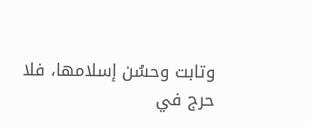وتابت وحسُن إسلامها، فلا حرج في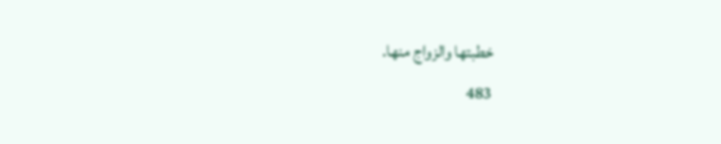خطبتها والزواج منها.
483